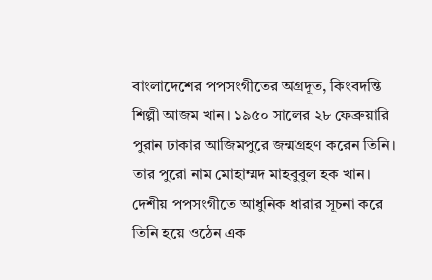বাংলাদেশের পপসংগীতের অগ্রদূত, কিংবদন্তি শিল্পী আজম খান। ১৯৫০ সালের ২৮ ফেব্রুয়ারি পুরান ঢাকার আজিমপুরে জন্মগ্রহণ করেন তিনি। তার পুরো নাম মোহাম্মদ মাহবুবুল হক খান। দেশীয় পপসংগীতে আধুনিক ধারার সূচনা করে তিনি হয়ে ওঠেন এক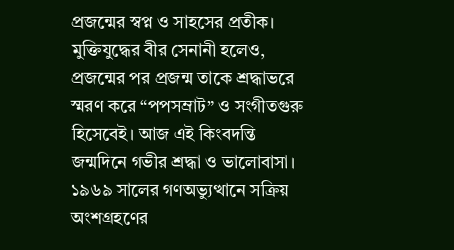প্রজন্মের স্বপ্ন ও সাহসের প্রতীক। মুক্তিযুদ্ধের বীর সেনানী হলেও, প্রজন্মের পর প্রজন্ম তাকে শ্রদ্ধাভরে স্মরণ করে “পপসম্রাট” ও সংগীতগুরু হিসেবেই। আজ এই কিংবদন্তি জন্মদিনে গভীর শ্রদ্ধা ও ভালোবাসা।
১৯৬৯ সালের গণঅভ্যুত্থানে সক্রিয় অংশগ্রহণের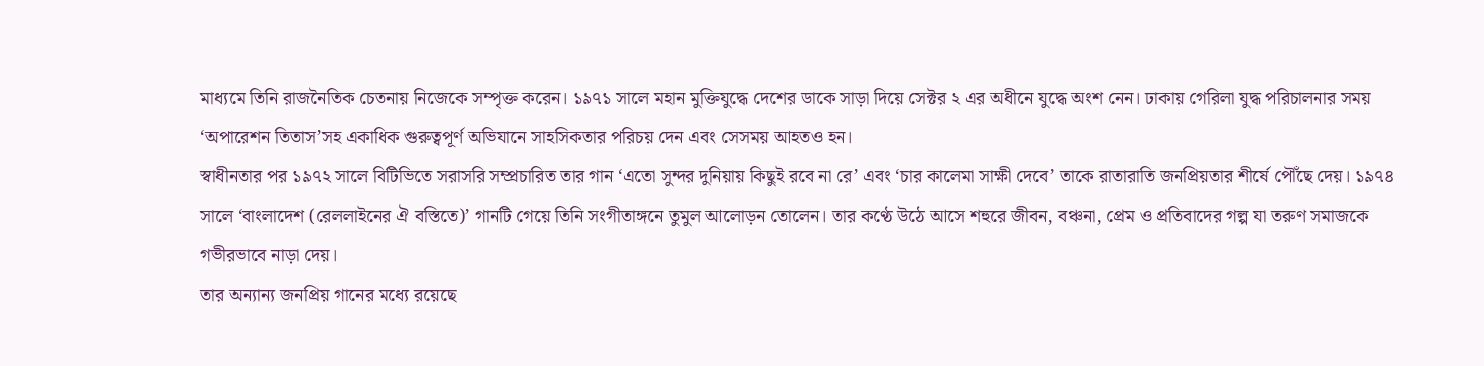মাধ্যমে তিনি রাজনৈতিক চেতনায় নিজেকে সম্পৃক্ত করেন। ১৯৭১ সালে মহান মুক্তিযুদ্ধে দেশের ডাকে সাড়া দিয়ে সেক্টর ২ এর অধীনে যুদ্ধে অংশ নেন। ঢাকায় গেরিলা যুদ্ধ পরিচালনার সময় ‘অপারেশন তিতাস’সহ একাধিক গুরুত্বপূর্ণ অভিযানে সাহসিকতার পরিচয় দেন এবং সেসময় আহতও হন।
স্বাধীনতার পর ১৯৭২ সালে বিটিভিতে সরাসরি সম্প্রচারিত তার গান ‘এতো সুন্দর দুনিয়ায় কিছুই রবে না রে’ এবং ‘চার কালেমা সাক্ষী দেবে’ তাকে রাতারাতি জনপ্রিয়তার শীর্ষে পৌঁছে দেয়। ১৯৭৪ সালে ‘বাংলাদেশ (রেললাইনের ঐ বস্তিতে)’ গানটি গেয়ে তিনি সংগীতাঙ্গনে তুমুল আলোড়ন তোলেন। তার কণ্ঠে উঠে আসে শহুরে জীবন, বঞ্চনা, প্রেম ও প্রতিবাদের গল্প যা তরুণ সমাজকে গভীরভাবে নাড়া দেয়।
তার অন্যান্য জনপ্রিয় গানের মধ্যে রয়েছে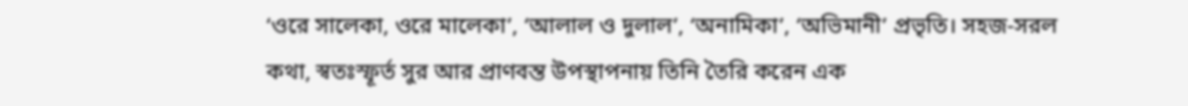‘ওরে সালেকা, ওরে মালেকা’, ‘আলাল ও দুলাল’, ‘অনামিকা’, ‘অভিমানী’ প্রভৃতি। সহজ-সরল কথা, স্বতঃস্ফূর্ত সুর আর প্রাণবন্ত উপস্থাপনায় তিনি তৈরি করেন এক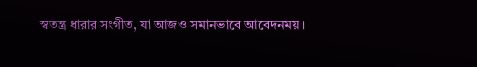স্বতন্ত্র ধারার সংগীত, যা আজও সমানভাবে আবেদনময়।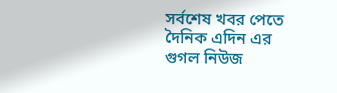সর্বশেষ খবর পেতে দৈনিক এদিন এর গুগল নিউজ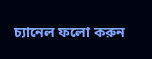চ্যানেল ফলো করুন